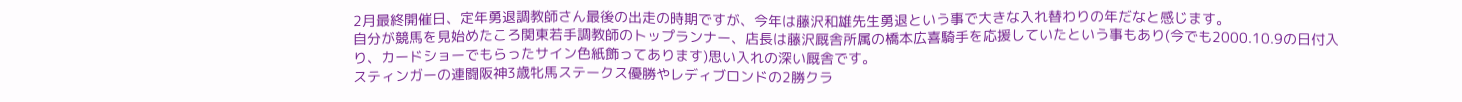2月最終開催日、定年勇退調教師さん最後の出走の時期ですが、今年は藤沢和雄先生勇退という事で大きな入れ替わりの年だなと感じます。
自分が競馬を見始めたころ関東若手調教師のトップランナー、店長は藤沢厩舎所属の橋本広喜騎手を応援していたという事もあり(今でも2000.10.9の日付入り、カードショーでもらったサイン色紙飾ってあります)思い入れの深い厩舎です。
スティンガーの連闘阪神3歳牝馬ステークス優勝やレディブロンドの2勝クラ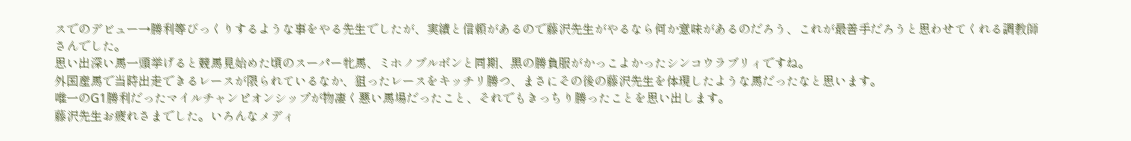スでのデビュー→勝利等びっくりするような事をやる先生でしたが、実績と信頼があるので藤沢先生がやるなら何か意味があるのだろう、これが最善手だろうと思わせてくれる調教師さんでした。
思い出深い馬一頭挙げると競馬見始めた頃のスーパー牝馬、ミホノブルボンと同期、黒の勝負服がかっこよかったシンコウラブリィですね。
外国産馬で当時出走できるレースが限られているなか、狙ったレースをキッチリ勝つ、まさにその後の藤沢先生を体現したような馬だったなと思います。
唯一のG1勝利だったマイルチャンピオンシップが物凄く悪い馬場だったこと、それでもきっちり勝ったことを思い出します。
藤沢先生お疲れさまでした。いろんなメディ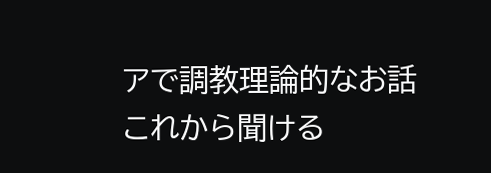アで調教理論的なお話これから聞ける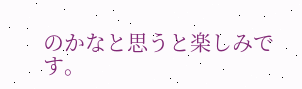のかなと思うと楽しみです。